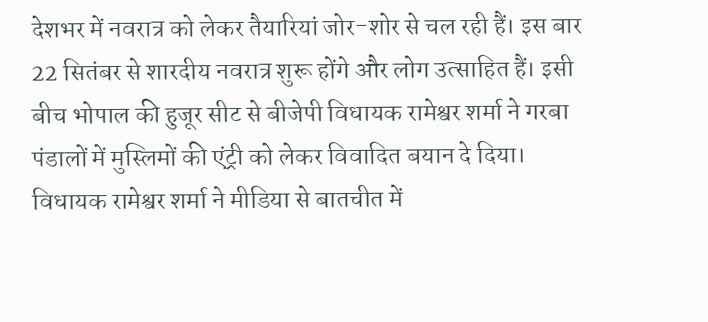देशभर में नवरात्र को लेकर तैयारियां जोर-शोर से चल रही हैं। इस बार 22 सितंबर से शारदीय नवरात्र शुरू होंगे और लोग उत्साहित हैं। इसी बीच भोपाल की हुजूर सीट से बीजेपी विधायक रामेश्वर शर्मा ने गरबा पंडालों में मुस्लिमों की एंट्री को लेकर विवादित बयान दे दिया।
विधायक रामेश्वर शर्मा ने मीडिया से बातचीत में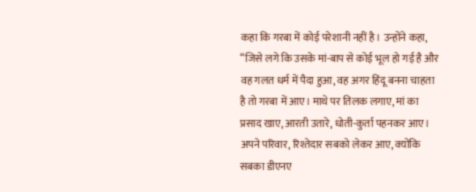कहा कि गरबा में कोई परेशानी नहीं है। उन्होंने कहा, “जिसे लगे कि उसके मां-बाप से कोई भूल हो गई है और वह गलत धर्म में पैदा हुआ, वह अगर हिंदू बनना चाहता है तो गरबा में आए। माथे पर तिलक लगाए, मां का प्रसाद खाए, आरती उतारे, धोती-कुर्ता पहनकर आए। अपने परिवार, रिश्तेदार सबको लेकर आए, क्योंकि सबका डीएनए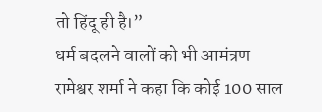तो हिंदू ही है।”
धर्म बदलने वालों को भी आमंत्रण
रामेश्वर शर्मा ने कहा कि कोई 100 साल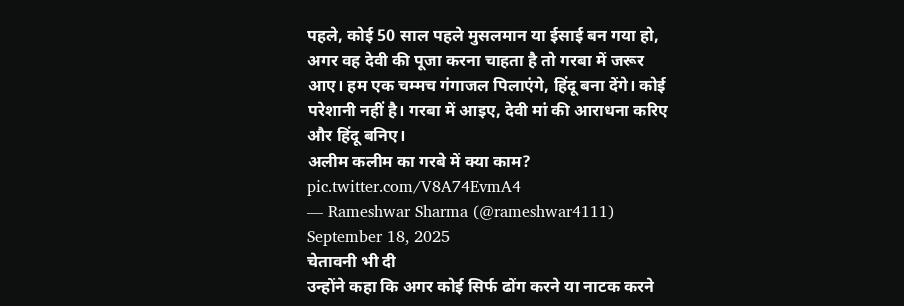पहले, कोई 50 साल पहले मुसलमान या ईसाई बन गया हो, अगर वह देवी की पूजा करना चाहता है तो गरबा में जरूर आए। हम एक चम्मच गंगाजल पिलाएंगे, हिंदू बना देंगे। कोई परेशानी नहीं है। गरबा में आइए, देवी मां की आराधना करिए और हिंदू बनिए।
अलीम कलीम का गरबे में क्या काम? pic.twitter.com/V8A74EvmA4
— Rameshwar Sharma (@rameshwar4111) September 18, 2025
चेतावनी भी दी
उन्होंने कहा कि अगर कोई सिर्फ ढोंग करने या नाटक करने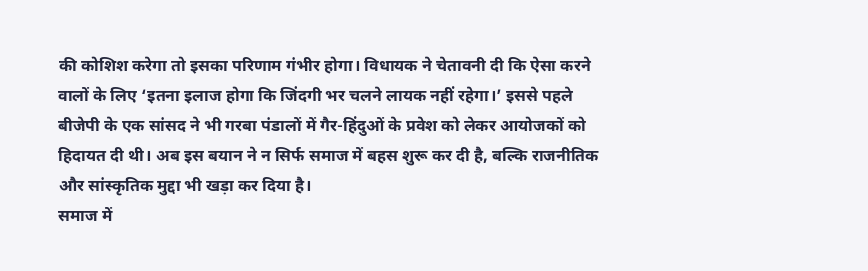की कोशिश करेगा तो इसका परिणाम गंभीर होगा। विधायक ने चेतावनी दी कि ऐसा करने वालों के लिए ‘इतना इलाज होगा कि जिंदगी भर चलने लायक नहीं रहेगा।’ इससे पहले बीजेपी के एक सांसद ने भी गरबा पंडालों में गैर-हिंदुओं के प्रवेश को लेकर आयोजकों को हिदायत दी थी। अब इस बयान ने न सिर्फ समाज में बहस शुरू कर दी है, बल्कि राजनीतिक और सांस्कृतिक मुद्दा भी खड़ा कर दिया है।
समाज में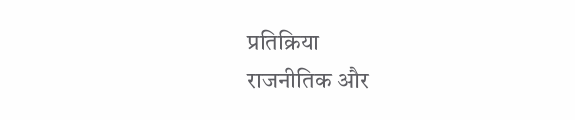प्रतिक्रिया
राजनीतिक और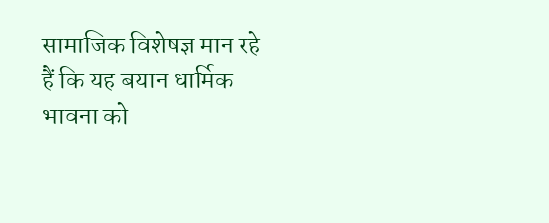सामाजिक विशेषज्ञ मान रहे हैं कि यह बयान धार्मिक भावना को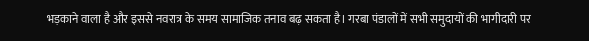भड़काने वाला है और इससे नवरात्र के समय सामाजिक तनाव बढ़ सकता है। गरबा पंडालों में सभी समुदायों की भागीदारी पर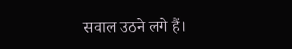सवाल उठने लगे हैं।